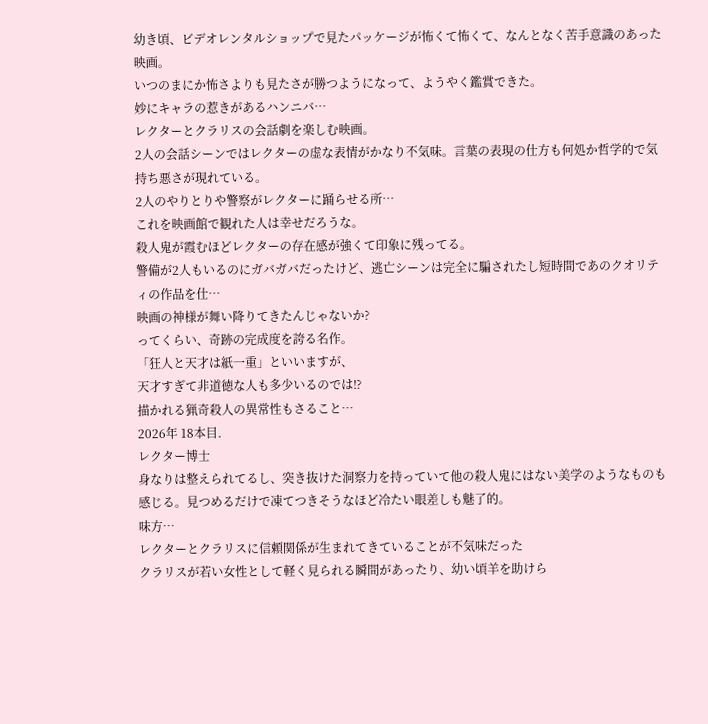幼き頃、ビデオレンタルショップで見たパッケージが怖くて怖くて、なんとなく苦手意識のあった映画。
いつのまにか怖さよりも見たさが勝つようになって、ようやく鑑賞できた。
妙にキャラの惹きがあるハンニバ…
レクターとクラリスの会話劇を楽しむ映画。
2人の会話シーンではレクターの虚な表情がかなり不気味。言葉の表現の仕方も何処か哲学的で気持ち悪さが現れている。
2人のやりとりや警察がレクターに踊らせる所…
これを映画館で観れた人は幸せだろうな。
殺人鬼が霞むほどレクターの存在感が強くて印象に残ってる。
警備が2人もいるのにガバガバだったけど、逃亡シーンは完全に騙されたし短時間であのクオリティの作品を仕…
映画の神様が舞い降りてきたんじゃないか?
ってくらい、奇跡の完成度を誇る名作。
「狂人と天才は紙一重」といいますが、
天才すぎて非道徳な人も多少いるのでは⁉
描かれる猟奇殺人の異常性もさること…
2026年 18本目.
レクター博士
身なりは整えられてるし、突き抜けた洞察力を持っていて他の殺人鬼にはない美学のようなものも感じる。見つめるだけで凍てつきそうなほど冷たい眼差しも魅了的。
味方…
レクターとクラリスに信頼関係が生まれてきていることが不気味だった
クラリスが若い女性として軽く見られる瞬間があったり、幼い頃羊を助けら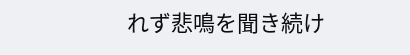れず悲鳴を聞き続け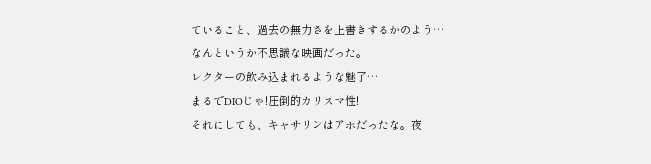ていること、過去の無力さを上書きするかのよう…
なんというか不思議な映画だった。
レクターの飲み込まれるような魅了…
まるでDIOじゃ!圧倒的カリスマ性!
それにしても、キャサリンはアホだったな。夜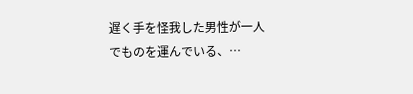遅く手を怪我した男性が一人でものを運んでいる、…